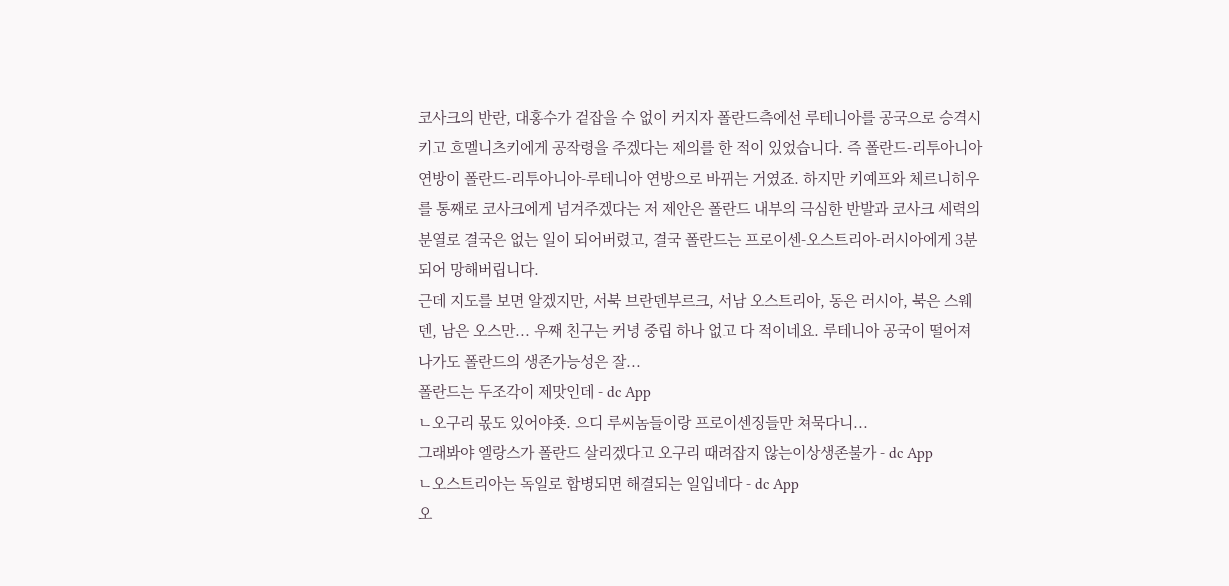코사크의 반란, 대홍수가 겉잡을 수 없이 커지자 폴란드측에선 루테니아를 공국으로 승격시키고 흐멜니츠키에게 공작령을 주겠다는 제의를 한 적이 있었습니다. 즉 폴란드-리투아니아 연방이 폴란드-리투아니아-루테니아 연방으로 바뀌는 거였죠. 하지만 키예프와 체르니히우를 통째로 코사크에게 넘겨주겠다는 저 제안은 폴란드 내부의 극심한 반발과 코사크 세력의 분열로 결국은 없는 일이 되어버렸고, 결국 폴란드는 프로이센-오스트리아-러시아에게 3분되어 망해버립니다.
근데 지도를 보면 알겠지만, 서북 브란덴부르크, 서남 오스트리아, 동은 러시아, 북은 스웨덴, 남은 오스만... 우째 친구는 커녕 중립 하나 없고 다 적이네요. 루테니아 공국이 떨어져 나가도 폴란드의 생존가능성은 잘...
폴란드는 두조각이 제맛인데 - dc App
ㄴ오구리 몫도 있어야죳. 으디 루씨놈들이랑 프로이센징들만 쳐묵다니...
그래봐야 엘랑스가 폴란드 살리겠다고 오구리 때려잡지 않는이상생존불가 - dc App
ㄴ오스트리아는 독일로 합병되면 해결되는 일입네다 - dc App
오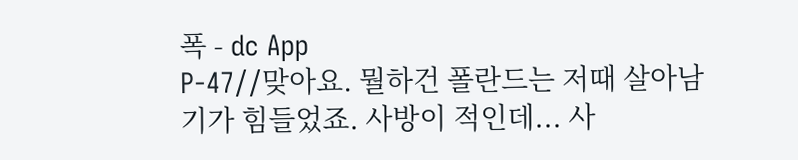폭 - dc App
P-47//맞아요. 뭘하건 폴란드는 저때 살아남기가 힘들었죠. 사방이 적인데... 사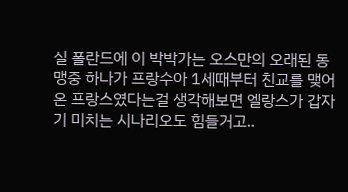실 폴란드에 이 박박가는 오스만의 오래된 동맹중 하나가 프랑수아 1세때부터 친교를 맺어온 프랑스였다는걸 생각해보면 엘랑스가 갑자기 미치는 시나리오도 힘들거고..